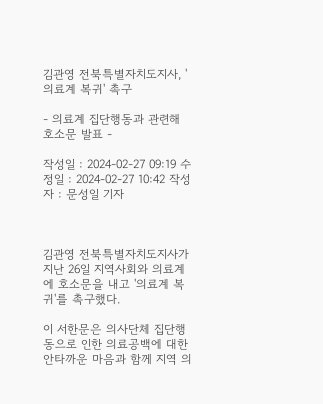김관영 전북특별자치도지사, '의료계 복귀' 촉구

- 의료계 집단행동과 관련해 호소문 발표 -

작성일 : 2024-02-27 09:19 수정일 : 2024-02-27 10:42 작성자 : 문성일 기자



김관영 전북특별자치도지사가 지난 26일 지역사회와 의료계에 호소문을 내고 '의료계 복귀'를 촉구했다.

이 서한문은 의사단체 집단행동으로 인한 의료공백에 대한 안타까운 마음과 함께 지역 의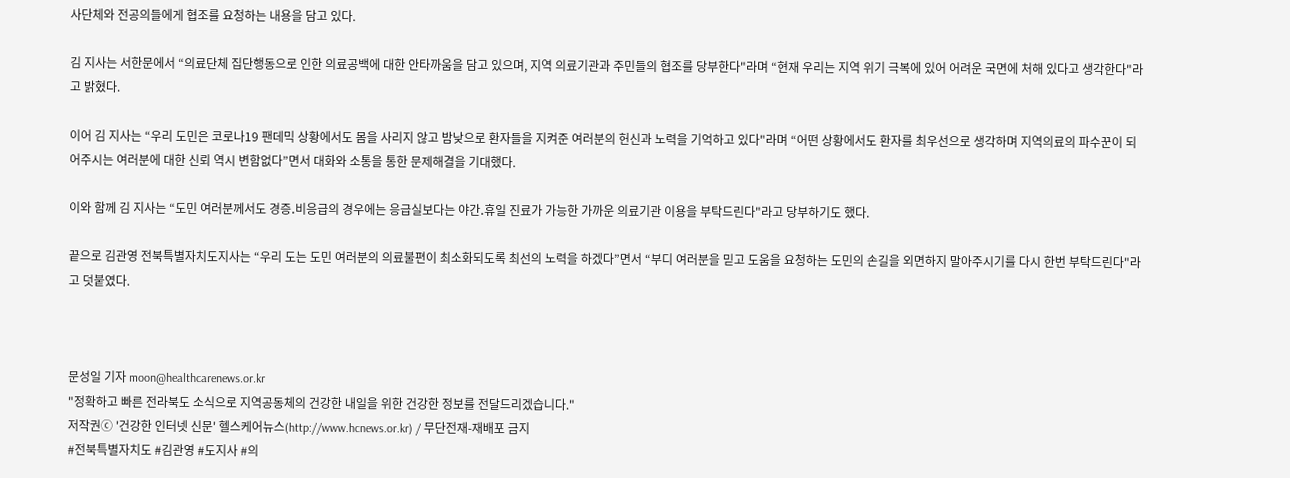사단체와 전공의들에게 협조를 요청하는 내용을 담고 있다.

김 지사는 서한문에서 “의료단체 집단행동으로 인한 의료공백에 대한 안타까움을 담고 있으며, 지역 의료기관과 주민들의 협조를 당부한다"라며 “현재 우리는 지역 위기 극복에 있어 어려운 국면에 처해 있다고 생각한다"라고 밝혔다.

이어 김 지사는 “우리 도민은 코로나19 팬데믹 상황에서도 몸을 사리지 않고 밤낮으로 환자들을 지켜준 여러분의 헌신과 노력을 기억하고 있다"라며 “어떤 상황에서도 환자를 최우선으로 생각하며 지역의료의 파수꾼이 되어주시는 여러분에 대한 신뢰 역시 변함없다”면서 대화와 소통을 통한 문제해결을 기대했다.

이와 함께 김 지사는 “도민 여러분께서도 경증․비응급의 경우에는 응급실보다는 야간․휴일 진료가 가능한 가까운 의료기관 이용을 부탁드린다"라고 당부하기도 했다.

끝으로 김관영 전북특별자치도지사는 “우리 도는 도민 여러분의 의료불편이 최소화되도록 최선의 노력을 하겠다”면서 “부디 여러분을 믿고 도움을 요청하는 도민의 손길을 외면하지 말아주시기를 다시 한번 부탁드린다"라고 덧붙였다.



문성일 기자 moon@healthcarenews.or.kr
"정확하고 빠른 전라북도 소식으로 지역공동체의 건강한 내일을 위한 건강한 정보를 전달드리겠습니다."
저작권ⓒ '건강한 인터넷 신문' 헬스케어뉴스(http://www.hcnews.or.kr) / 무단전재-재배포 금지
#전북특별자치도 #김관영 #도지사 #의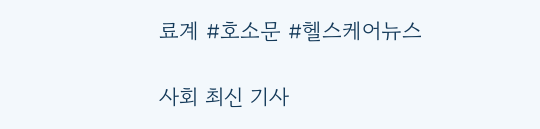료계 #호소문 #헬스케어뉴스

사회 최신 기사